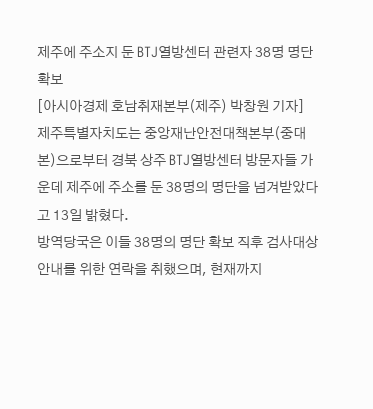제주에 주소지 둔 BTJ열방센터 관련자 38명 명단 확보
[아시아경제 호남취재본부(제주) 박창원 기자] 제주특별자치도는 중앙재난안전대책본부(중대본)으로부터 경북 상주 BTJ열방센터 방문자들 가운데 제주에 주소를 둔 38명의 명단을 넘겨받았다고 13일 밝혔다.
방역당국은 이들 38명의 명단 확보 직후 검사대상 안내를 위한 연락을 취했으며, 현재까지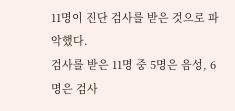11명이 진단 검사를 받은 것으로 파악했다.
검사를 받은 11명 중 5명은 음성, 6명은 검사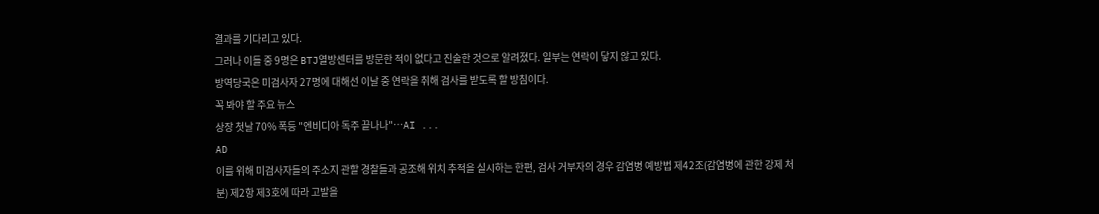결과를 기다리고 있다.
그러나 이들 중 9명은 BTJ열방센터를 방문한 적이 없다고 진술한 것으로 알려졌다. 일부는 연락이 닿지 않고 있다.
방역당국은 미검사자 27명에 대해선 이날 중 연락을 취해 검사를 받도록 할 방침이다.
꼭 봐야 할 주요 뉴스
상장 첫날 70% 폭등 "엔비디아 독주 끝나나"…AI ...
AD
이를 위해 미검사자들의 주소지 관할 경찰들과 공조해 위치 추적을 실시하는 한편, 검사 거부자의 경우 감염병 예방법 제42조(감염병에 관한 강제 처분) 제2항 제3호에 따라 고발을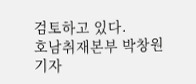검토하고 있다.
호남취재본부 박창원 기자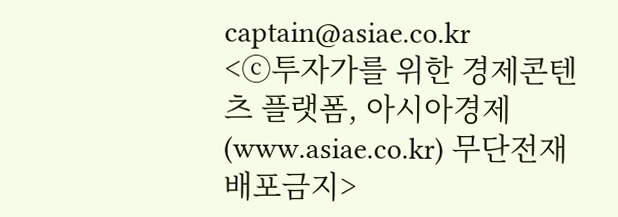captain@asiae.co.kr
<ⓒ투자가를 위한 경제콘텐츠 플랫폼, 아시아경제(www.asiae.co.kr) 무단전재 배포금지>